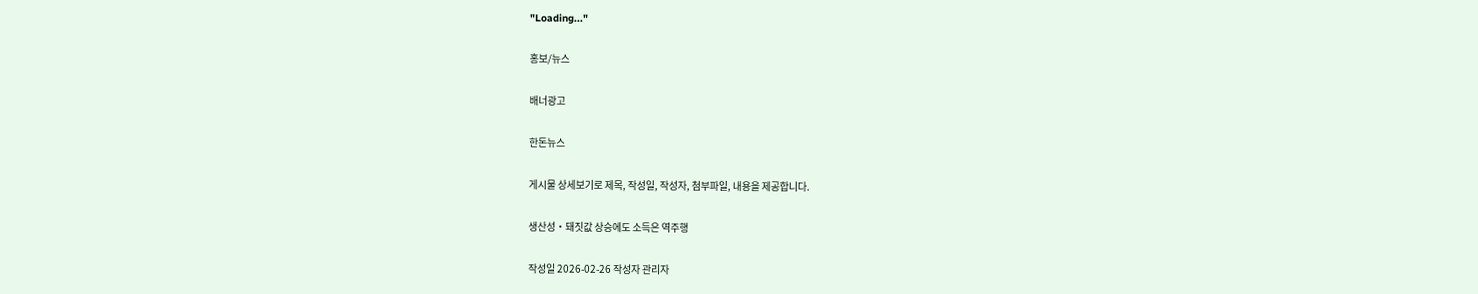"Loading..."

홍보/뉴스

배너광고

한돈뉴스

게시물 상세보기로 제목, 작성일, 작성자, 첨부파일, 내용을 제공합니다.

생산성‧돼짓값 상승에도 소득은 역주행

작성일 2026-02-26 작성자 관리자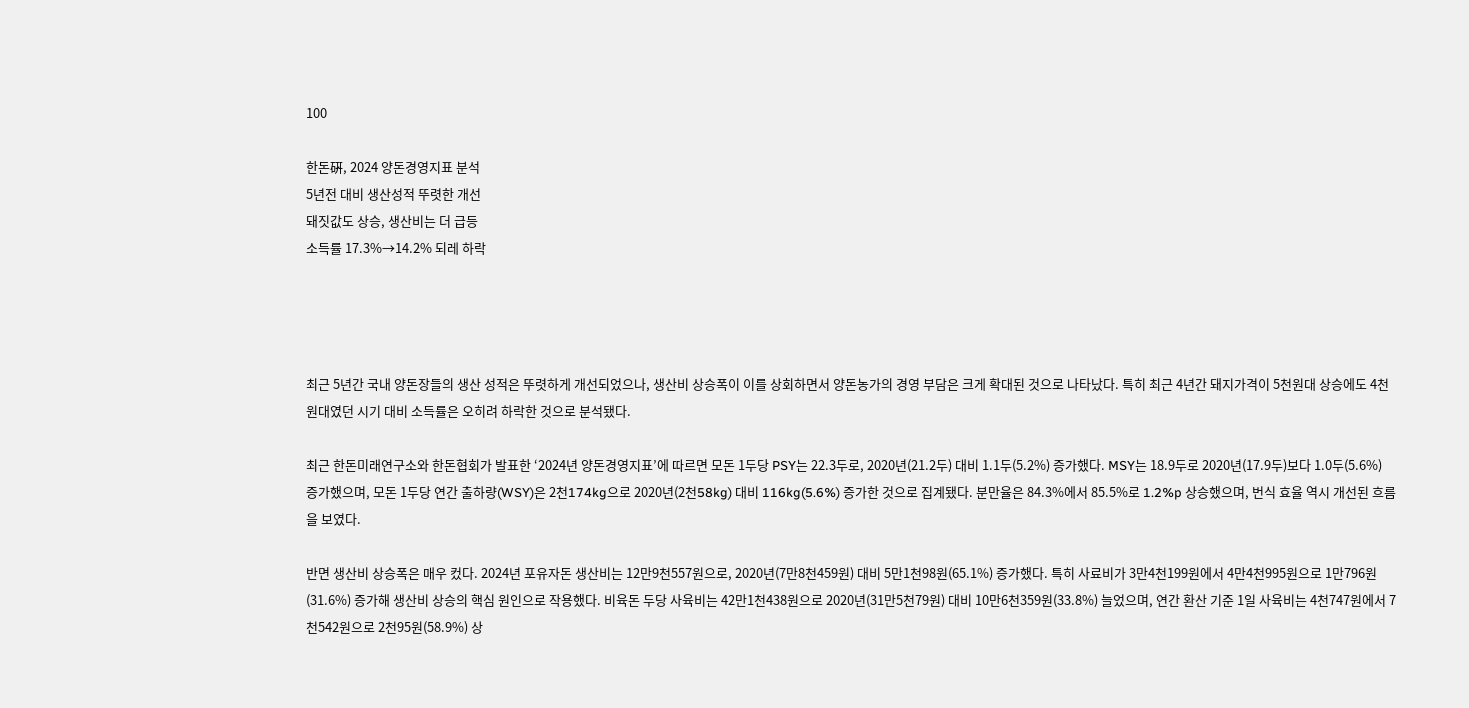100

한돈硏, 2024 양돈경영지표 분석
5년전 대비 생산성적 뚜렷한 개선
돼짓값도 상승, 생산비는 더 급등
소득률 17.3%→14.2% 되레 하락




최근 5년간 국내 양돈장들의 생산 성적은 뚜렷하게 개선되었으나, 생산비 상승폭이 이를 상회하면서 양돈농가의 경영 부담은 크게 확대된 것으로 나타났다. 특히 최근 4년간 돼지가격이 5천원대 상승에도 4천원대였던 시기 대비 소득률은 오히려 하락한 것으로 분석됐다.

최근 한돈미래연구소와 한돈협회가 발표한 ‘2024년 양돈경영지표’에 따르면 모돈 1두당 PSY는 22.3두로, 2020년(21.2두) 대비 1.1두(5.2%) 증가했다. MSY는 18.9두로 2020년(17.9두)보다 1.0두(5.6%) 증가했으며, 모돈 1두당 연간 출하량(WSY)은 2천174kg으로 2020년(2천58kg) 대비 116kg(5.6%) 증가한 것으로 집계됐다. 분만율은 84.3%에서 85.5%로 1.2%p 상승했으며, 번식 효율 역시 개선된 흐름을 보였다.

반면 생산비 상승폭은 매우 컸다. 2024년 포유자돈 생산비는 12만9천557원으로, 2020년(7만8천459원) 대비 5만1천98원(65.1%) 증가했다. 특히 사료비가 3만4천199원에서 4만4천995원으로 1만796원(31.6%) 증가해 생산비 상승의 핵심 원인으로 작용했다. 비육돈 두당 사육비는 42만1천438원으로 2020년(31만5천79원) 대비 10만6천359원(33.8%) 늘었으며, 연간 환산 기준 1일 사육비는 4천747원에서 7천542원으로 2천95원(58.9%) 상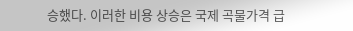승했다. 이러한 비용 상승은 국제 곡물가격 급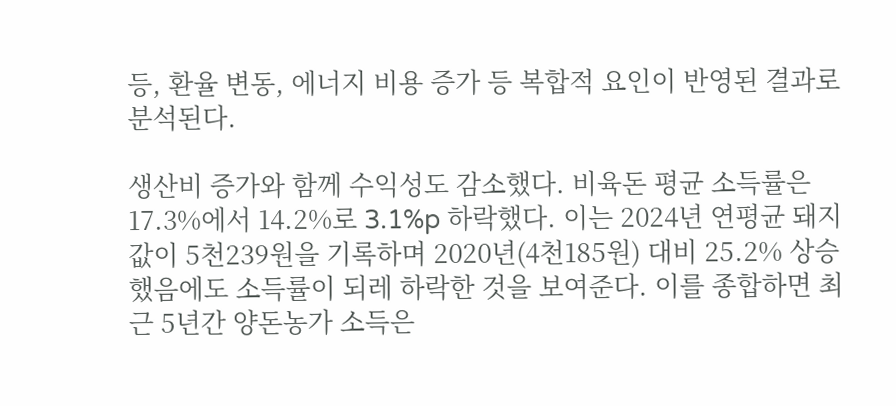등, 환율 변동, 에너지 비용 증가 등 복합적 요인이 반영된 결과로 분석된다.

생산비 증가와 함께 수익성도 감소했다. 비육돈 평균 소득률은 17.3%에서 14.2%로 3.1%p 하락했다. 이는 2024년 연평균 돼지값이 5천239원을 기록하며 2020년(4천185원) 대비 25.2% 상승했음에도 소득률이 되레 하락한 것을 보여준다. 이를 종합하면 최근 5년간 양돈농가 소득은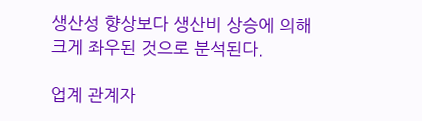생산성 향상보다 생산비 상승에 의해 크게 좌우된 것으로 분석된다.

업계 관계자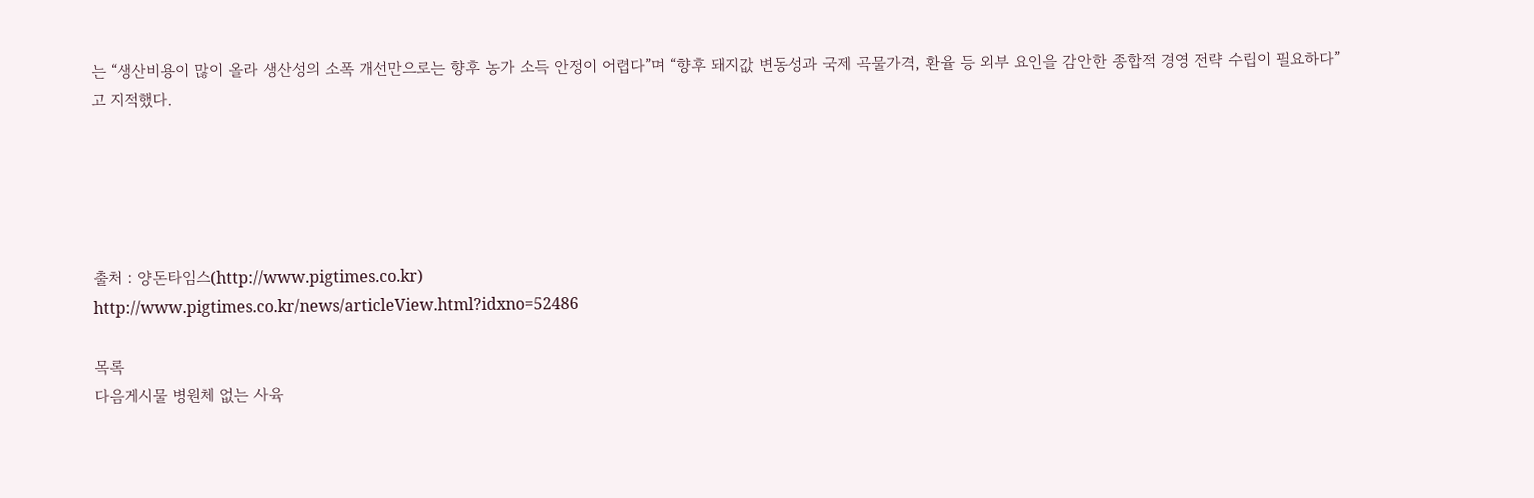는 “생산비용이 많이 올라 생산성의 소폭 개선만으로는 향후 농가 소득 안정이 어렵다”며 “향후 돼지값 변동성과 국제 곡물가격, 환율 등 외부 요인을 감안한 종합적 경영 전략 수립이 필요하다”고 지적했다.





출처 : 양돈타임스(http://www.pigtimes.co.kr)
http://www.pigtimes.co.kr/news/articleView.html?idxno=52486

목록
다음게시물 병원체 없는 사육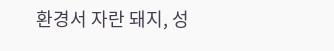환경서 자란 돼지, 성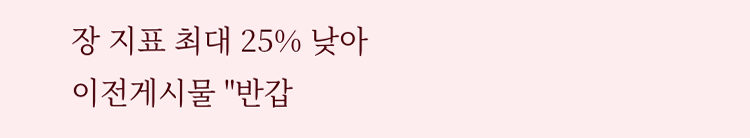장 지표 최대 25% 낮아
이전게시물 "반갑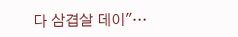다 삼겹살 데이"…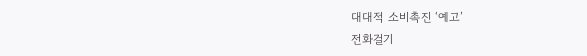대대적 소비촉진 ‘예고’
전화걸기